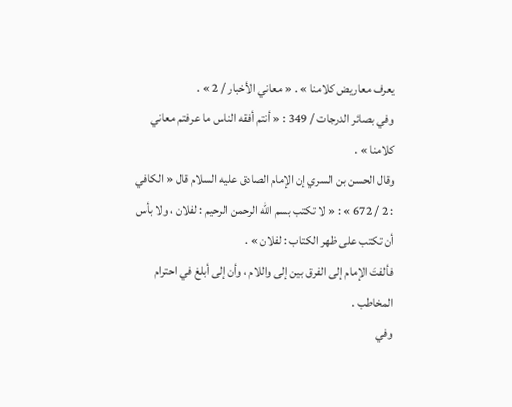يعرف معاريض كلامنا » . « معاني الأخبار / 2 » .
وفي بصائر الدرجات / 349 : « أنتم أفقه الناس ما عرفتم معاني كلامنا » .
وقال الحسن بن السري إن الإمام الصادق عليه السلام قال « الكافي : 2 / 672 » : « لا تكتب بسم الله الرحمن الرحيم : لفلان ، ولا بأس أن تكتب على ظهر الكتاب : لفلان » .
فألفتَ الإمام إلى الفرق بين إلى واللام ، وأن إلى أبلغ في احترام المخاطب .
وفي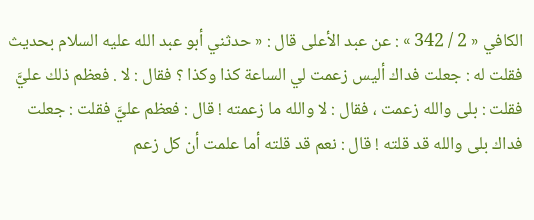الكافي « 2 / 342 » : عن عبد الأعلى قال : « حدثني أبو عبد الله عليه السلام بحديث فقلت له : جعلت فداك أليس زعمت لي الساعة كذا وكذا ؟ فقال : لا . فعظم ذلك عليَّ فقلت : بلى والله زعمت ، فقال : لا والله ما زعمته ! قال : فعظم عليَّ فقلت : جعلت فداك بلى والله قد قلته ! قال : نعم قد قلته أما علمت أن كل زعم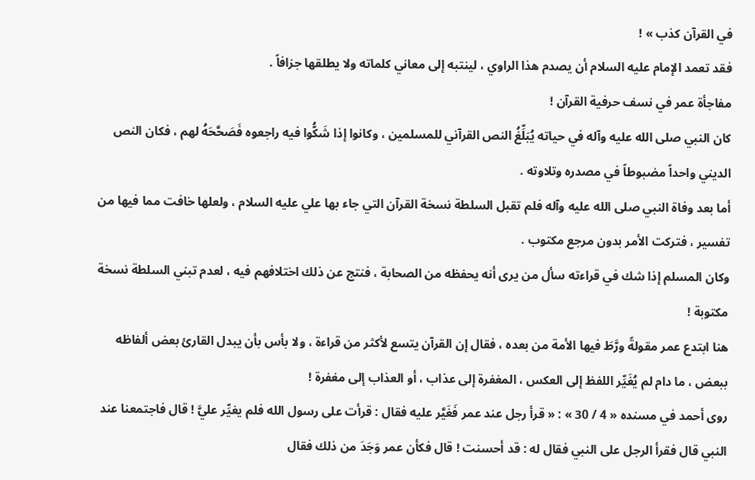في القرآن كذب » !
فقد تعمد الإمام عليه السلام أن يصدم هذا الراوي ، لينتبه إلى معاني كلماته ولا يطلقها جزافاً .
مفاجأة عمر في نسف حرفية القرآن !
كان النبي صلى الله عليه وآله في حياته يُبَلِّغُ النص القرآني للمسلمين ، وكانوا إذا شَكُّوا فيه راجعوه فَصَحَّحَهُ لهم ، فكان النص الديني واحداً مضبوطاً في مصدره وتلاوته .
أما بعد وفاة النبي صلى الله عليه وآله فلم تقبل السلطة نسخة القرآن التي جاء بها علي عليه السلام ، ولعلها خافت مما فيها من تفسير ، فتركت الأمر بدون مرجع مكتوب .
وكان المسلم إذا شك في قراءته سأل من يرى أنه يحفظه من الصحابة ، فنتج عن ذلك اختلافهم فيه ، لعدم تبني السلطة نسخة مكتوبة !
هنا ابتدع عمر مقولةً ورَّطَ فيها الأمة من بعده ، فقال إن القرآن يتسع لأكثر من قراءة ، ولا بأس بأن يبدل القارئ بعض ألفاظه ببعض ، ما دام لم يُغَيِّر اللفظ إلى العكس ، المغفرة إلى عذاب ، أو العذاب إلى مغفرة !
روى أحمد في مسنده « 4 / 30 » : « قرأ رجل عند عمر فَغَيَّر عليه فقال : قرأت على رسول الله فلم يغيِّر عليَّ ! قال فاجتمعنا عند النبي قال فقرأ الرجل على النبي فقال له : قد أحسنت ! قال فكأن عمر وَجَدَ من ذلك فقال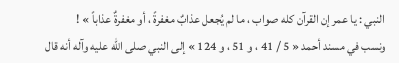النبي : يا عمر إن القرآن كله صواب ، ما لم يُجعل عذابٌ مغفرةً ، أو مغفرةٌ عذاباً » !
ونسب في مسند أحمد « 5 / 41 ، و 51 ، و 124 » إلى النبي صلى الله عليه وآله أنه قال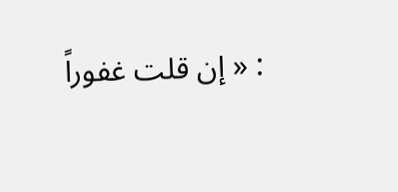: « إن قلت غفوراً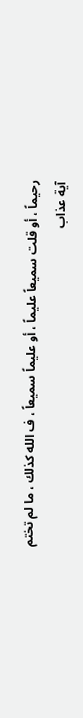رحيماً ، أو قلت سميعاً عليماً ، أو عليماً سميعاً ، ف الله كذلك ، ما لم تختم آية عذاب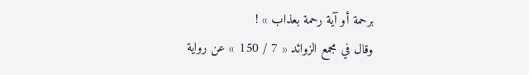برحمة أو آية رحمة بعذاب » !
وقال في مجمع الزوائد « 7 / 150 » عن رواية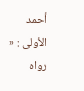أحمد الأولى : « رواه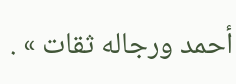أحمد ورجاله ثقات » .